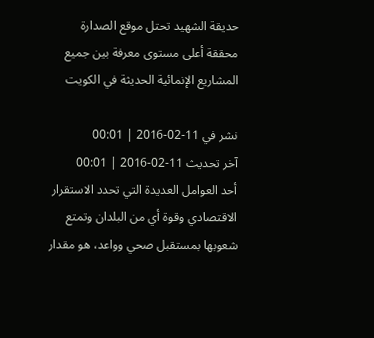حديقة الشهيد تحتل موقع الصدارة محققة أعلى مستوى معرفة بين جميع المشاريع الإنمائية الحديثة في الكويت

نشر في 11-02-2016 | 00:01
آخر تحديث 11-02-2016 | 00:01
أحد العوامل العديدة التي تحدد الاستقرار الاقتصادي وقوة أي من البلدان وتمتع شعوبها بمستقبل صحي وواعد، هو مقدار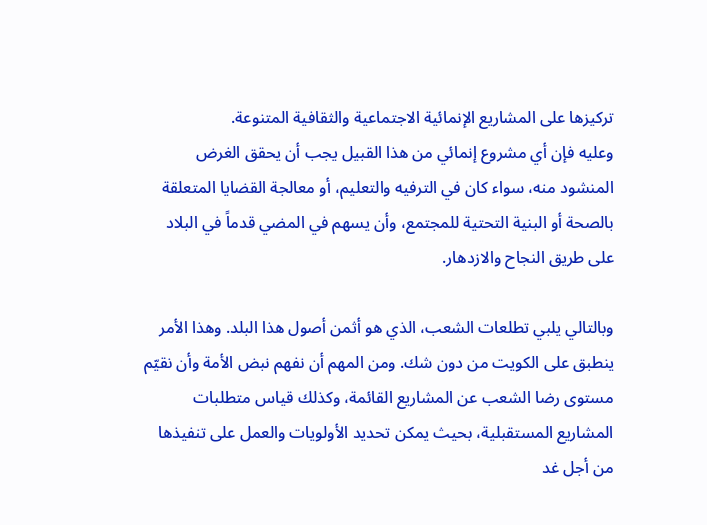تركيزها على المشاريع الإنمائية الاجتماعية والثقافية المتنوعة.
وعليه فإن أي مشروع إنمائي من هذا القبيل يجب أن يحقق الغرض المنشود منه، سواء كان في الترفيه والتعليم، أو معالجة القضايا المتعلقة بالصحة أو البنية التحتية للمجتمع، وأن يسهم في المضي قدماً في البلاد على طريق النجاح والازدهار.

وبالتالي يلبي تطلعات الشعب، الذي هو أثمن أصول هذا البلد. وهذا الأمر ينطبق على الكويت من دون شك. ومن المهم أن نفهم نبض الأمة وأن نقيّم مستوى رضا الشعب عن المشاريع القائمة، وكذلك قياس متطلبات المشاريع المستقبلية، بحيث يمكن تحديد الأولويات والعمل على تنفيذها من أجل غد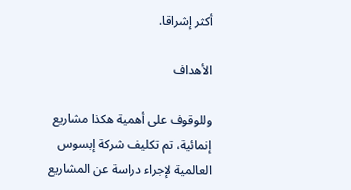أكثر إشراقا.

الأهداف

وللوقوف على أهمية هكذا مشاريع إنمائية، تم تكليف شركة إبسوس العالمية لإجراء دراسة عن المشاريع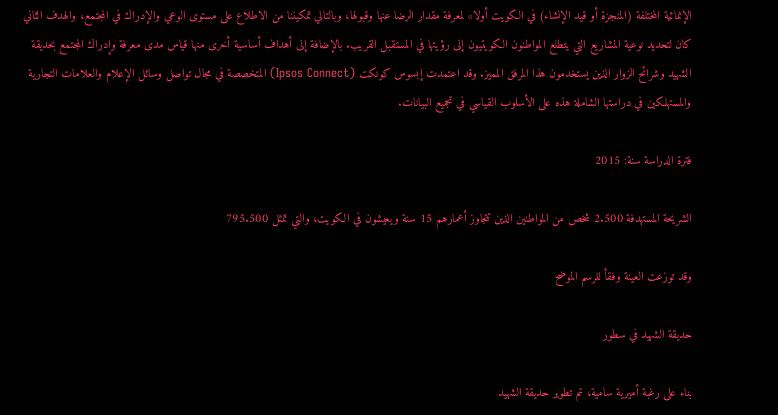الإنمائية المختلفة (المنجزة أو قيد الإنشاء) في الكويت أولا» لمعرفة مقدار الرضا عنها وقبولها، وبالتالي تمكيننا من الاطلاع على مستوى الوعي والإدراك في المجتمع، والهدف الثاني كان لتحديد نوعية المشاريع التي يتطلع المواطنون الكويتيون إلى رؤيتها في المستقبل القريب. بالإضافة إلى أهداف أساسية أخرى منها قياس مدى معرفة وإدراك المجتمع بحديقة الشهيد وشرائح الزوار الذين يستخدمون هذا المرفق المميز. وقد اعتمدت إبسوس كونكت (Ipsos Connect) المتخصصة في مجال تواصل وسائل الإعلام والعلامات التجارية والمستهلكين في دراستها الشاملة هذه على الأسلوب القياسي في تجميع البيانات.

فترة الدراسة سنة: 2015

الشريحة المستهدفة 2.500 شخص من المواطنين الذين تتجاوز أعمارهم 15 سنة ويعيشون في الكويت، والتي تمثل 795.500

وقد توزعت العينة وفقأ للرسم الموضح

حديقة الشهيد في سطور

بناء على رغبة أميرية سامية، تم تطوير حديقة الشهيد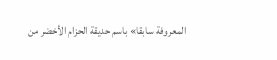المعروفة سابقا» باسم حديقة الحزام الأخضر من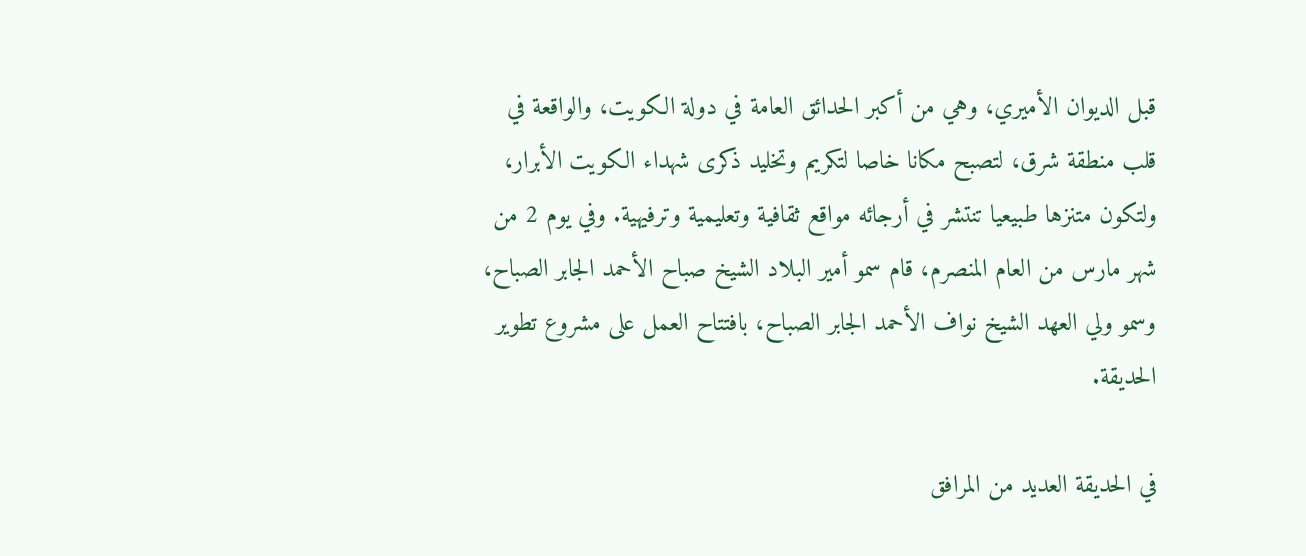قبل الديوان الأميري، وهي من أكبر الحدائق العامة في دولة الكويت، والواقعة في قلب منطقة شرق، لتصبح مكانا خاصا لتكريم وتخليد ذكرى شهداء الكويت الأبرار، ولتكون متنزها طبيعيا تنتشر في أرجائه مواقع ثقافية وتعليمية وترفيهية. وفي يوم 2 من شهر مارس من العام المنصرم، قام سمو أمير البلاد الشيخ صباح الأحمد الجابر الصباح، وسمو ولي العهد الشيخ نواف الأحمد الجابر الصباح، بافتتاح العمل على مشروع تطوير الحديقة.

في الحديقة العديد من المرافق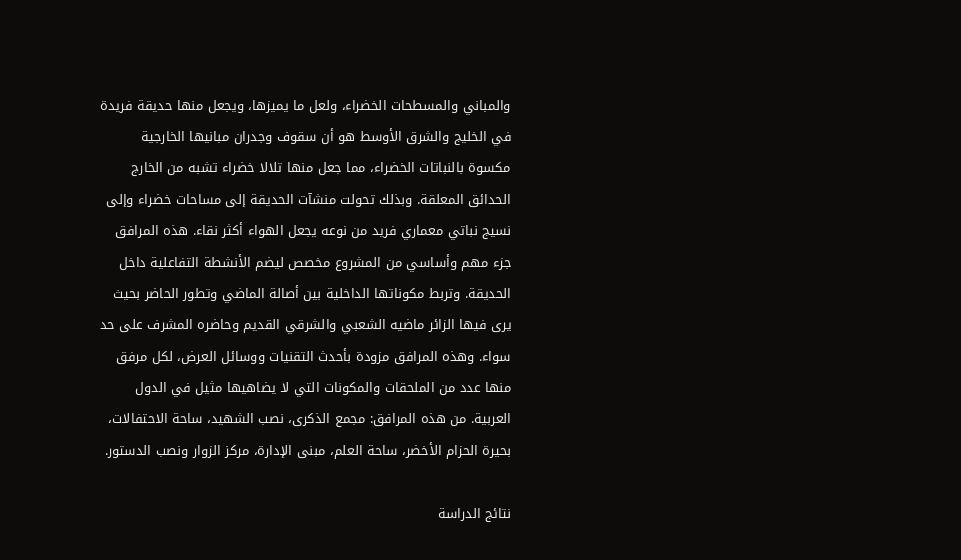والمباني والمسطحات الخضراء، ولعل ما يميزها، ويجعل منها حديقة فريدة في الخليج والشرق الأوسط هو أن سقوف وجدران مبانيها الخارجية مكسوة بالنباتات الخضراء، مما جعل منها تلالا خضراء تشبه من الخارج الحدائق المعلقة. وبذلك تحولت منشآت الحديقة إلى مساحات خضراء وإلى نسيج نباتي معماري فريد من نوعه يجعل الهواء أكثر نقاء. هذه المرافق جزء مهم وأساسي من المشروع مخصص ليضم الأنشطة التفاعلية داخل الحديقة. وتربط مكوناتها الداخلية بين أصالة الماضي وتطور الحاضر بحيث يرى فيها الزائر ماضيه الشعبي والشرقي القديم وحاضره المشرف على حد سواء. وهذه المرافق مزودة بأحدث التقنيات ووسائل العرض، لكل مرفق منها عدد من الملحقات والمكونات التي لا يضاهيها مثيل في الدول العربية. من هذه المرافق: مجمع الذكرى، نصب الشهيد، ساحة الاحتفالات، بحيرة الحزام الأخضر، ساحة العلم، مبنى الإدارة، مركز الزوار ونصب الدستور.

نتائج الدراسة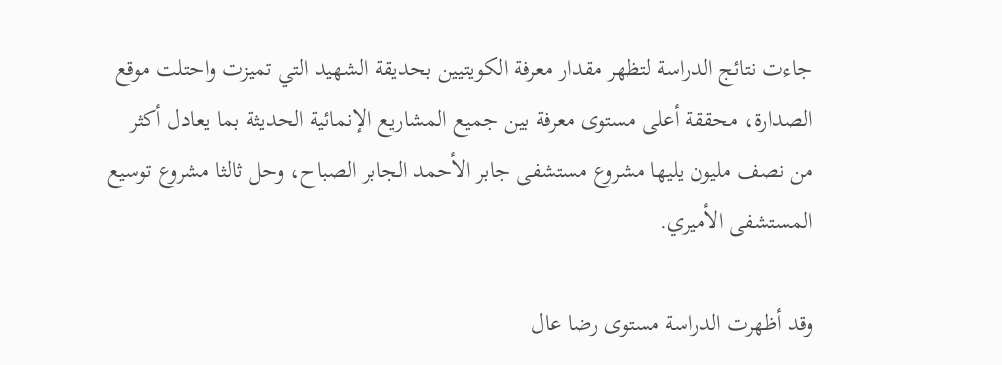جاءت نتائج الدراسة لتظهر مقدار معرفة الكويتيين بحديقة الشهيد التي تميزت واحتلت موقع الصدارة، محققة أعلى مستوى معرفة بين جميع المشاريع الإنمائية الحديثة بما يعادل أكثر من نصف مليون يليها مشروع مستشفى جابر الأحمد الجابر الصباح، وحل ثالثا مشروع توسيع المستشفى الأميري.

وقد أظهرت الدراسة مستوى رضا عال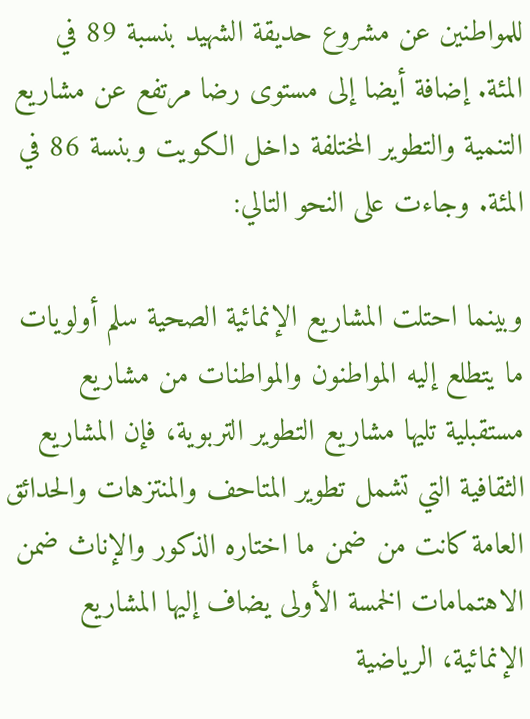للمواطنين عن مشروع حديقة الشهيد بنسبة 89 في المئة. إضافة أيضا إلى مستوى رضا مرتفع عن مشاريع التنمية والتطوير المختلفة داخل الكويت وبنسة 86 في المئة. وجاءت على النحو التالي:

وبينما احتلت المشاريع الإنمائية الصحية سلم أولويات ما يتطلع إليه المواطنون والمواطنات من مشاريع مستقبلية تليها مشاريع التطوير التربوية، فإن المشاريع الثقافية التي تشمل تطوير المتاحف والمنتزهات والحدائق العامة كانت من ضمن ما اختاره الذكور والإناث ضمن الاهتمامات الخمسة الأولى يضاف إليها المشاريع الإنمائية، الرياضية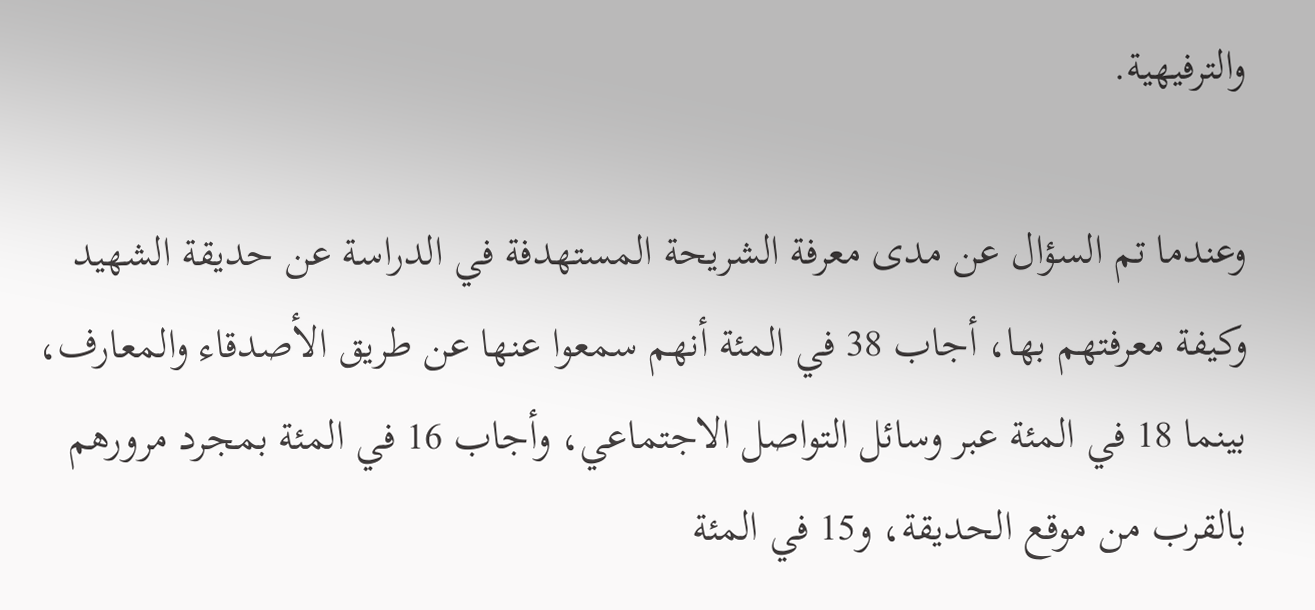والترفيهية.

وعندما تم السؤال عن مدى معرفة الشريحة المستهدفة في الدراسة عن حديقة الشهيد وكيفة معرفتهم بها، أجاب 38 في المئة أنهم سمعوا عنها عن طريق الأصدقاء والمعارف، بينما 18 في المئة عبر وسائل التواصل الاجتماعي، وأجاب 16 في المئة بمجرد مرورهم بالقرب من موقع الحديقة، و15 في المئة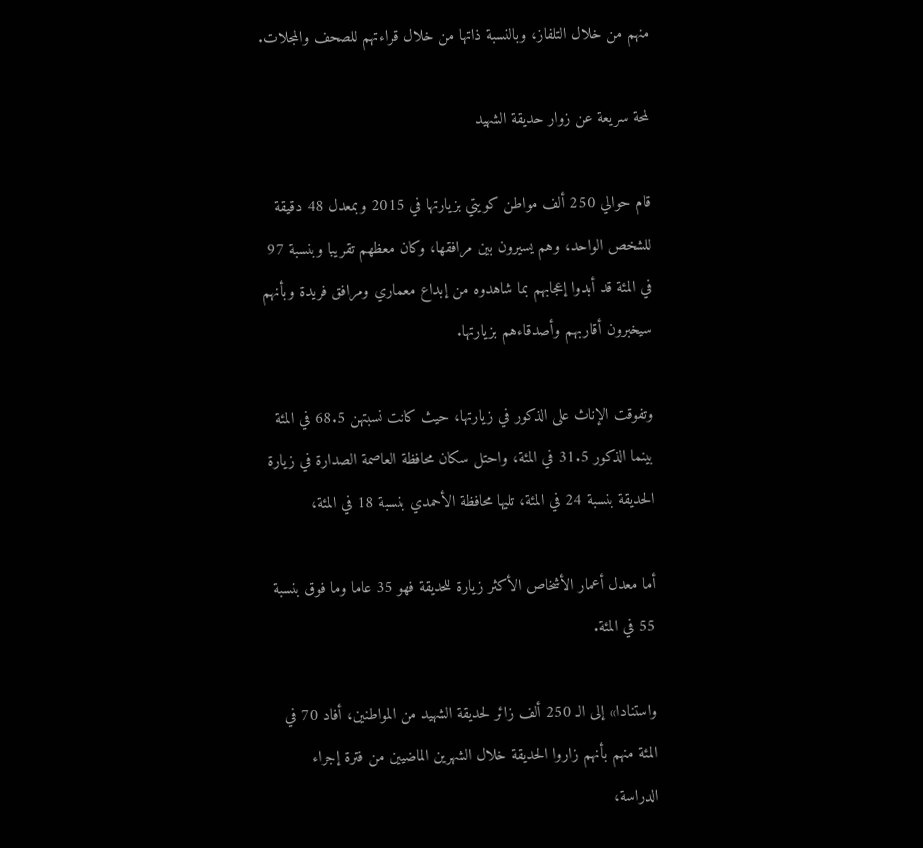منهم من خلال التلفاز، وبالنسبة ذاتها من خلال قراءتهم للصحف والمجلات.

لمحة سريعة عن زوار حديقة الشهيد

قام حوالي 250 ألف مواطن كويتي بزيارتها في 2015 وبمعدل 48 دقيقة للشخص الواحد، وهم يسيرون بين مرافقها، وكان معظهم تقريبا وبنسبة 97 في المئة قد أبدوا إعجابهم بما شاهدوه من إبداع معماري ومرافق فريدة وبأنهم سيخبرون أقاربهم وأصدقاءهم بزيارتها.

وتفوقت الإناث على الذكور في زيارتها، حيث كانت نسبتهن 68.5 في المئة بينما الذكور 31.5 في المئة، واحتل سكان محافظة العاصمة الصدارة في زيارة الحديقة بنسبة 24 في المئة، تليها محافظة الأحمدي بنسبة 18 في المئة،

أما معدل أعمار الأشخاص الأكثر زيارة للحديقة فهو 35 عاما وما فوق بنسبة 55 في المئة.

واستنادا» إلى الـ 250 ألف زائر لحديقة الشهيد من المواطنين، أفاد 70 في المئة منهم بأنهم زاروا الحديقة خلال الشهرين الماضيين من فترة إجراء الدراسة،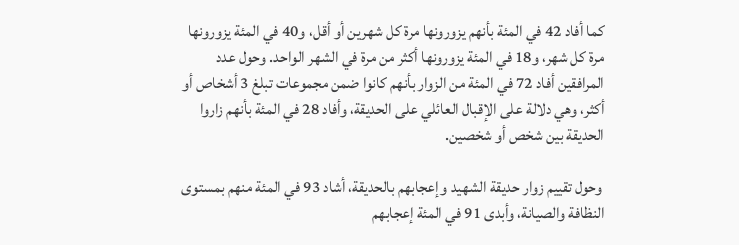كما أفاد 42 في المئة بأنهم يزورونها مرة كل شهرين أو أقل، و40 في المئة يزورونها مرة كل شهر، و18 في المئة يزورونها أكثر من مرة في الشهر الواحد. وحول عدد المرافقين أفاد 72 في المئة من الزوار بأنهم كانوا ضمن مجموعات تبلغ 3 أشخاص أو أكثر، وهي دلالة على الإقبال العائلي على الحديقة، وأفاد 28 في المئة بأنهم زاروا الحديقة بين شخص أو شخصين.

 وحول تقييم زوار حديقة الشهيد وإعجابهم بالحديقة، أشاد 93 في المئة منهم بمستوى النظافة والصيانة، وأبدى 91 في المئة إعجابهم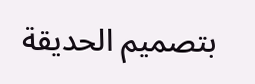بتصميم الحديقة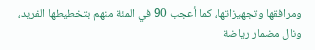ومرافقها وتجهيزاتها، كما أعجب 90 في المئة منهم بتخطيطها الفريد، ونال مضمار رياضة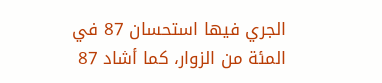الجري فيها استحسان 87 في المئة من الزوار، كما أشاد 87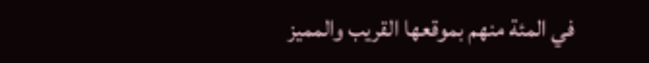في المئة منهم بموقعها القريب والمميز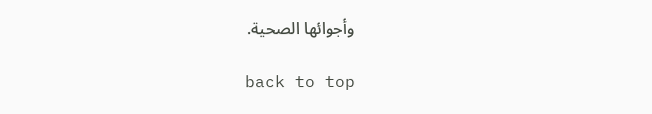وأجوائها الصحية.

back to top